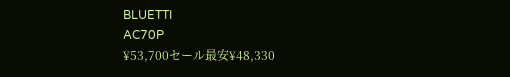BLUETTI
AC70P
¥53,700セール最安¥48,330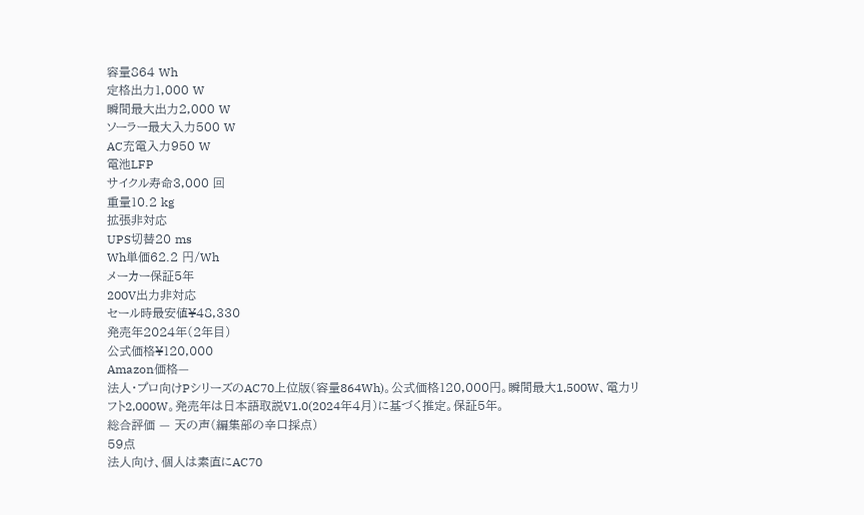容量864 Wh
定格出力1,000 W
瞬間最大出力2,000 W
ソーラー最大入力500 W
AC充電入力950 W
電池LFP
サイクル寿命3,000 回
重量10.2 kg
拡張非対応
UPS切替20 ms
Wh単価62.2 円/Wh
メーカー保証5年
200V出力非対応
セール時最安値¥48,330
発売年2024年(2年目)
公式価格¥120,000
Amazon価格—
法人・プロ向けPシリーズのAC70上位版(容量864Wh)。公式価格120,000円。瞬間最大1,500W、電力リフト2,000W。発売年は日本語取説V1.0(2024年4月)に基づく推定。保証5年。
総合評価 — 天の声(編集部の辛口採点)
59点
法人向け、個人は素直にAC70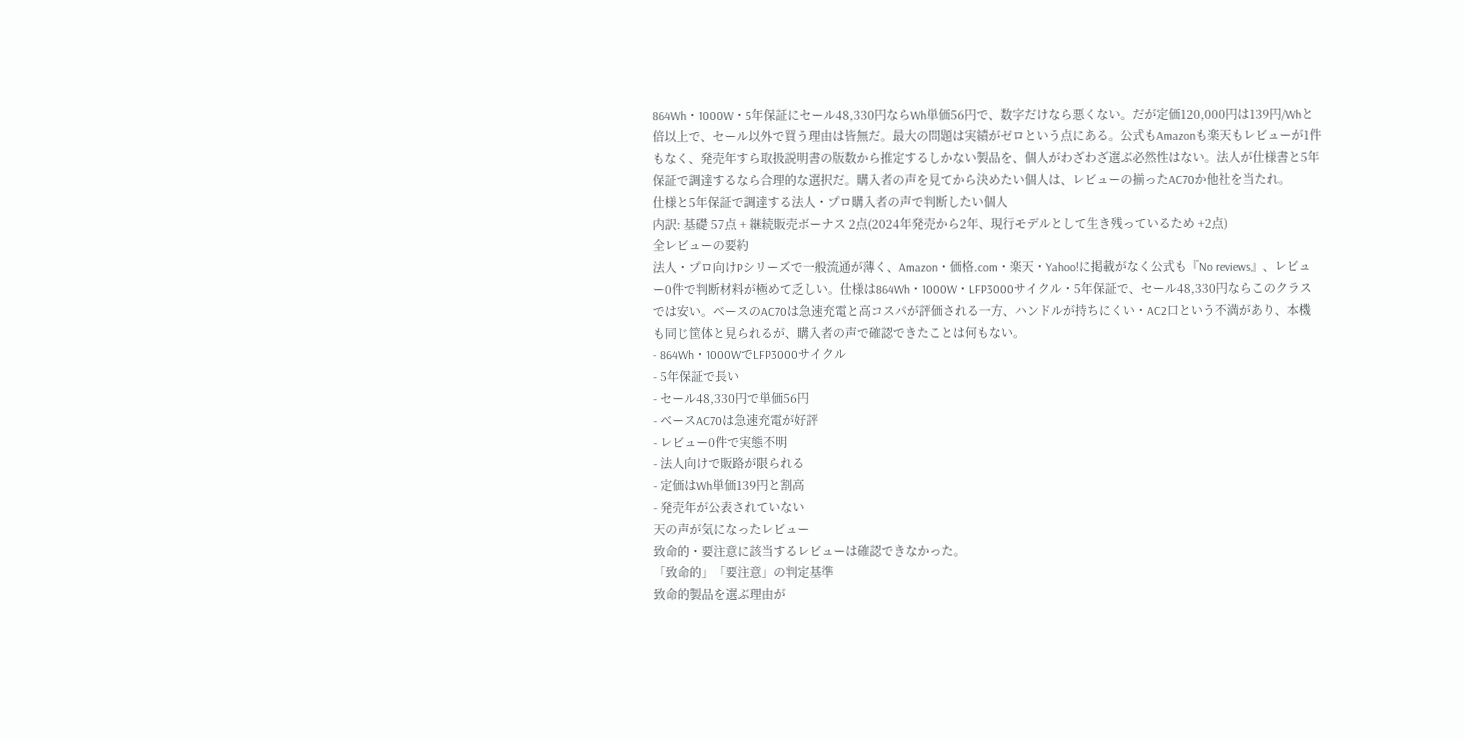864Wh・1000W・5年保証にセール48,330円ならWh単価56円で、数字だけなら悪くない。だが定価120,000円は139円/Whと倍以上で、セール以外で買う理由は皆無だ。最大の問題は実績がゼロという点にある。公式もAmazonも楽天もレビューが1件もなく、発売年すら取扱説明書の版数から推定するしかない製品を、個人がわざわざ選ぶ必然性はない。法人が仕様書と5年保証で調達するなら合理的な選択だ。購入者の声を見てから決めたい個人は、レビューの揃ったAC70か他社を当たれ。
仕様と5年保証で調達する法人・プロ購入者の声で判断したい個人
内訳: 基礎 57点 + 継続販売ボーナス 2点(2024年発売から2年、現行モデルとして生き残っているため +2点)
全レビューの要約
法人・プロ向けPシリーズで一般流通が薄く、Amazon・価格.com・楽天・Yahoo!に掲載がなく公式も『No reviews』、レビュー0件で判断材料が極めて乏しい。仕様は864Wh・1000W・LFP3000サイクル・5年保証で、セール48,330円ならこのクラスでは安い。ベースのAC70は急速充電と高コスパが評価される一方、ハンドルが持ちにくい・AC2口という不満があり、本機も同じ筐体と見られるが、購入者の声で確認できたことは何もない。
- 864Wh・1000WでLFP3000サイクル
- 5年保証で長い
- セール48,330円で単価56円
- ベースAC70は急速充電が好評
- レビュー0件で実態不明
- 法人向けで販路が限られる
- 定価はWh単価139円と割高
- 発売年が公表されていない
天の声が気になったレビュー
致命的・要注意に該当するレビューは確認できなかった。
「致命的」「要注意」の判定基準
致命的製品を選ぶ理由が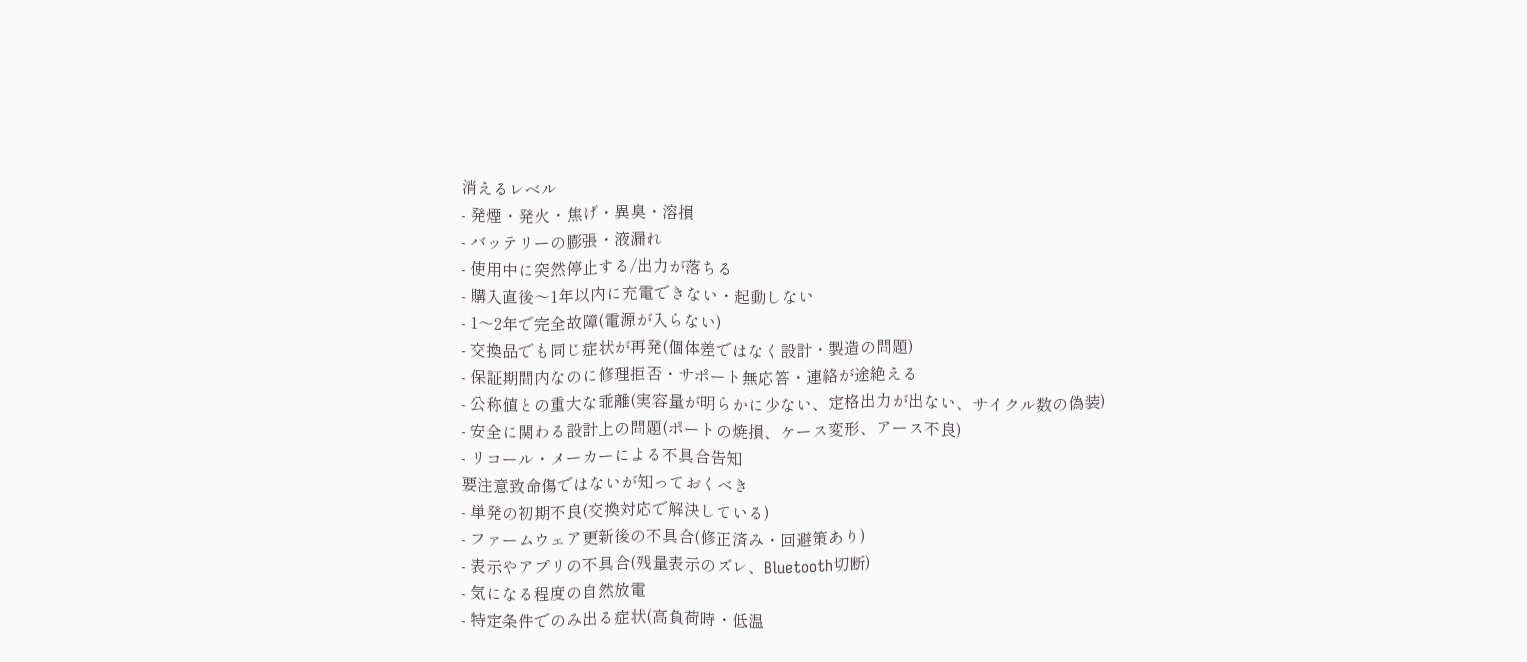消えるレベル
- 発煙・発火・焦げ・異臭・溶損
- バッテリーの膨張・液漏れ
- 使用中に突然停止する/出力が落ちる
- 購入直後〜1年以内に充電できない・起動しない
- 1〜2年で完全故障(電源が入らない)
- 交換品でも同じ症状が再発(個体差ではなく設計・製造の問題)
- 保証期間内なのに修理拒否・サポート無応答・連絡が途絶える
- 公称値との重大な乖離(実容量が明らかに少ない、定格出力が出ない、サイクル数の偽装)
- 安全に関わる設計上の問題(ポートの焼損、ケース変形、アース不良)
- リコール・メーカーによる不具合告知
要注意致命傷ではないが知っておくべき
- 単発の初期不良(交換対応で解決している)
- ファームウェア更新後の不具合(修正済み・回避策あり)
- 表示やアプリの不具合(残量表示のズレ、Bluetooth切断)
- 気になる程度の自然放電
- 特定条件でのみ出る症状(高負荷時・低温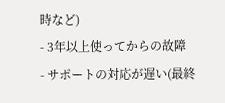時など)
- 3年以上使ってからの故障
- サポートの対応が遅い(最終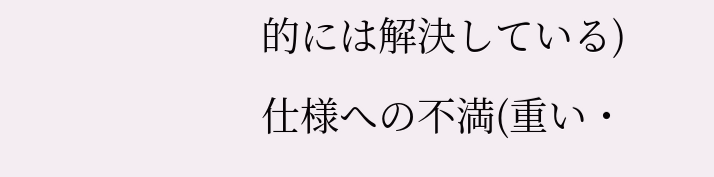的には解決している)
仕様への不満(重い・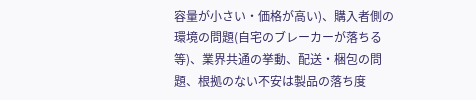容量が小さい・価格が高い)、購入者側の環境の問題(自宅のブレーカーが落ちる等)、業界共通の挙動、配送・梱包の問題、根拠のない不安は製品の落ち度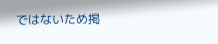ではないため掲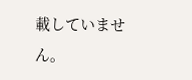載していません。